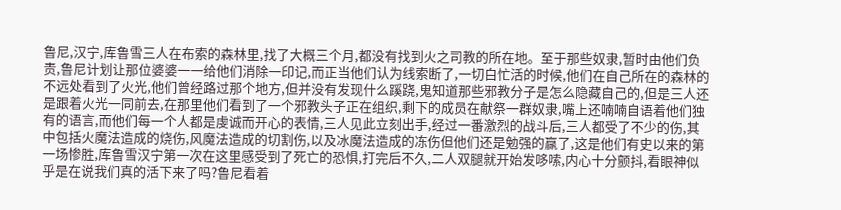鲁尼,汉宁,库鲁雪三人在布索的森林里,找了大概三个月,都没有找到火之司教的所在地。至于那些奴隶,暂时由他们负责,鲁尼计划让那位婆婆一一给他们消除一印记,而正当他们认为线索断了,一切白忙活的时候,他们在自己所在的森林的不远处看到了火光,他们曾经路过那个地方,但并没有发现什么蹊跷,鬼知道那些邪教分子是怎么隐藏自己的,但是三人还是跟着火光一同前去,在那里他们看到了一个邪教头子正在组织,剩下的成员在献祭一群奴隶,嘴上还喃喃自语着他们独有的语言,而他们每一个人都是虔诚而开心的表情,三人见此立刻出手,经过一番激烈的战斗后,三人都受了不少的伤,其中包括火魔法造成的烧伤,风魔法造成的切割伤,以及冰魔法造成的冻伤但他们还是勉强的赢了,这是他们有史以来的第一场惨胜,库鲁雪汉宁第一次在这里感受到了死亡的恐惧,打完后不久,二人双腿就开始发哆嗦,内心十分颤抖,看眼神似乎是在说我们真的活下来了吗?鲁尼看着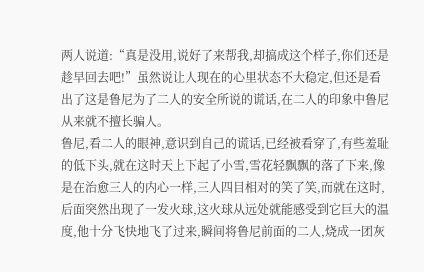两人说道:“真是没用,说好了来帮我,却搞成这个样子,你们还是趁早回去吧!”虽然说让人现在的心里状态不大稳定,但还是看出了这是鲁尼为了二人的安全所说的谎话,在二人的印象中鲁尼从来就不擅长骗人。
鲁尼,看二人的眼神,意识到自己的谎话,已经被看穿了,有些羞耻的低下头,就在这时天上下起了小雪,雪花轻飘飘的落了下来,像是在治愈三人的内心一样,三人四目相对的笑了笑,而就在这时,后面突然出现了一发火球,这火球从远处就能感受到它巨大的温度,他十分飞快地飞了过来,瞬间将鲁尼前面的二人,烧成一团灰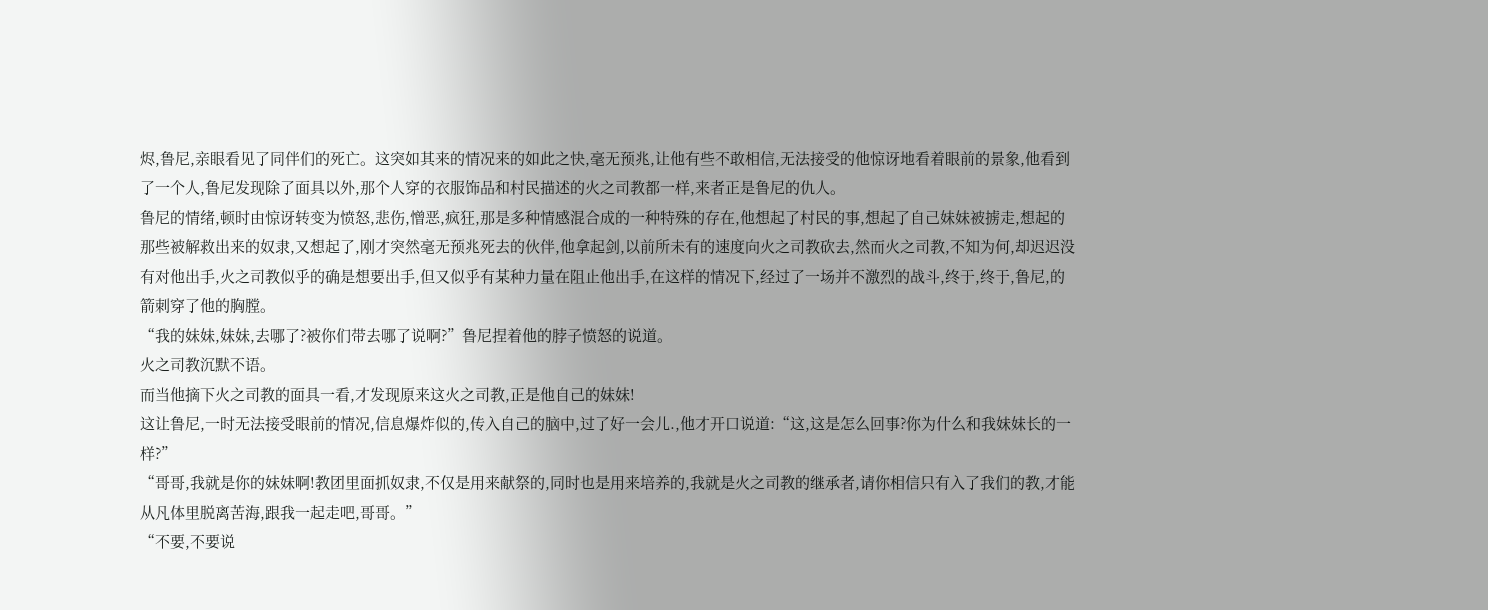烬,鲁尼,亲眼看见了同伴们的死亡。这突如其来的情况来的如此之快,毫无预兆,让他有些不敢相信,无法接受的他惊讶地看着眼前的景象,他看到了一个人,鲁尼发现除了面具以外,那个人穿的衣服饰品和村民描述的火之司教都一样,来者正是鲁尼的仇人。
鲁尼的情绪,顿时由惊讶转变为愤怒,悲伤,憎恶,疯狂,那是多种情感混合成的一种特殊的存在,他想起了村民的事,想起了自己妹妹被掳走,想起的那些被解救出来的奴隶,又想起了,刚才突然毫无预兆死去的伙伴,他拿起剑,以前所未有的速度向火之司教砍去,然而火之司教,不知为何,却迟迟没有对他出手,火之司教似乎的确是想要出手,但又似乎有某种力量在阻止他出手,在这样的情况下,经过了一场并不激烈的战斗,终于,终于,鲁尼,的箭刺穿了他的胸膛。
“我的妹妹,妹妹,去哪了?被你们带去哪了说啊?”鲁尼捏着他的脖子愤怒的说道。
火之司教沉默不语。
而当他摘下火之司教的面具一看,才发现原来这火之司教,正是他自己的妹妹!
这让鲁尼,一时无法接受眼前的情况,信息爆炸似的,传入自己的脑中,过了好一会儿.,他才开口说道:“这,这是怎么回事?你为什么和我妹妹长的一样?”
“哥哥,我就是你的妹妹啊!教团里面抓奴隶,不仅是用来献祭的,同时也是用来培养的,我就是火之司教的继承者,请你相信只有入了我们的教,才能从凡体里脱离苦海,跟我一起走吧,哥哥。”
“不要,不要说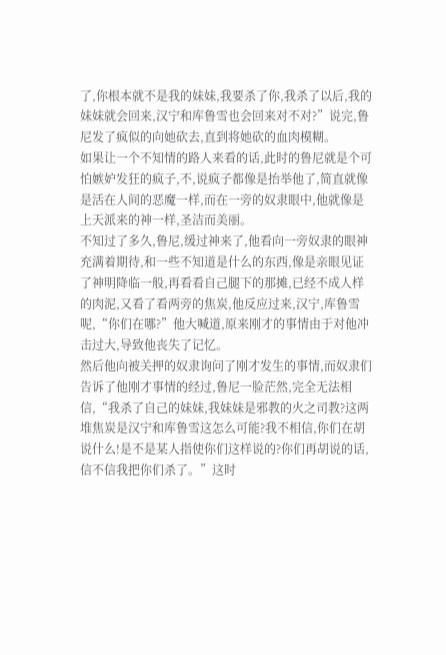了,你根本就不是我的妹妹,我要杀了你,我杀了以后,我的妹妹就会回来,汉宁和库鲁雪也会回来对不对?”说完,鲁尼发了疯似的向她砍去,直到将她砍的血肉模糊。
如果让一个不知情的路人来看的话,此时的鲁尼就是个可怕嫉妒发狂的疯子,不,说疯子都像是抬举他了,简直就像是活在人间的恶魔一样,而在一旁的奴隶眼中,他就像是上天派来的神一样,圣洁而美丽。
不知过了多久,鲁尼,缓过神来了,他看向一旁奴隶的眼神充满着期待,和一些不知道是什么的东西,像是亲眼见证了神明降临一般,再看看自己腿下的那摊,已经不成人样的肉泥,又看了看两旁的焦炭,他反应过来,汉宁,库鲁雪呢,“你们在哪?”他大喊道,原来刚才的事情由于对他冲击过大,导致他丧失了记忆。
然后他向被关押的奴隶询问了刚才发生的事情,而奴隶们告诉了他刚才事情的经过,鲁尼一脸茫然,完全无法相信,“我杀了自己的妹妹,我妹妹是邪教的火之司教?这两堆焦炭是汉宁和库鲁雪这怎么可能?我不相信,你们在胡说什么!是不是某人指使你们这样说的?你们再胡说的话,信不信我把你们杀了。”这时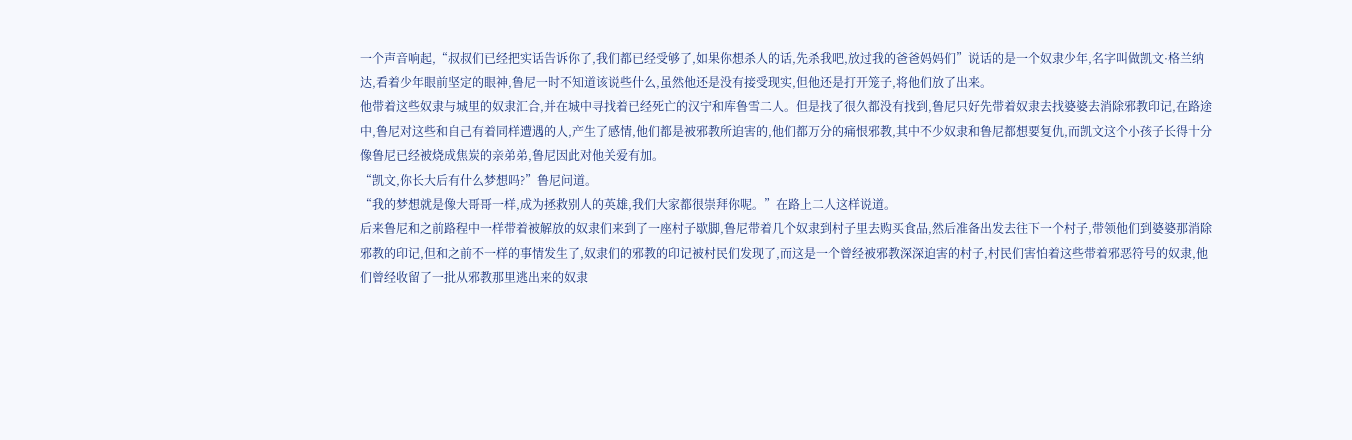一个声音响起,“叔叔们已经把实话告诉你了,我们都已经受够了,如果你想杀人的话,先杀我吧,放过我的爸爸妈妈们”说话的是一个奴隶少年,名字叫做凯文·格兰纳达,看着少年眼前坚定的眼神,鲁尼一时不知道该说些什么,虽然他还是没有接受现实,但他还是打开笼子,将他们放了出来。
他带着这些奴隶与城里的奴隶汇合,并在城中寻找着已经死亡的汉宁和库鲁雪二人。但是找了很久都没有找到,鲁尼只好先带着奴隶去找婆婆去消除邪教印记,在路途中,鲁尼对这些和自己有着同样遭遇的人,产生了感情,他们都是被邪教所迫害的,他们都万分的痛恨邪教,其中不少奴隶和鲁尼都想要复仇,而凯文这个小孩子长得十分像鲁尼已经被烧成焦炭的亲弟弟,鲁尼因此对他关爱有加。
“凯文,你长大后有什么梦想吗?”鲁尼问道。
“我的梦想就是像大哥哥一样,成为拯救别人的英雄,我们大家都很崇拜你呢。”在路上二人这样说道。
后来鲁尼和之前路程中一样带着被解放的奴隶们来到了一座村子歇脚,鲁尼带着几个奴隶到村子里去购买食品,然后准备出发去往下一个村子,带领他们到婆婆那消除邪教的印记,但和之前不一样的事情发生了,奴隶们的邪教的印记被村民们发现了,而这是一个曾经被邪教深深迫害的村子,村民们害怕着这些带着邪恶符号的奴隶,他们曾经收留了一批从邪教那里逃出来的奴隶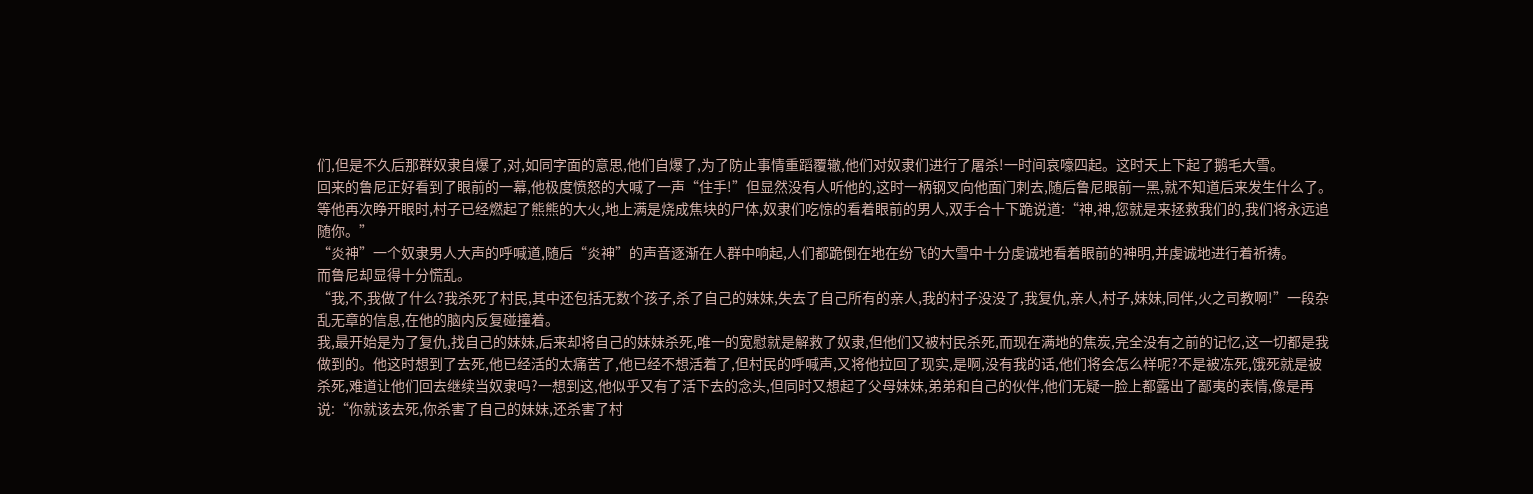们,但是不久后那群奴隶自爆了,对,如同字面的意思,他们自爆了,为了防止事情重蹈覆辙,他们对奴隶们进行了屠杀!一时间哀嚎四起。这时天上下起了鹅毛大雪。
回来的鲁尼正好看到了眼前的一幕,他极度愤怒的大喊了一声“住手!”但显然没有人听他的,这时一柄钢叉向他面门刺去,随后鲁尼眼前一黑,就不知道后来发生什么了。
等他再次睁开眼时,村子已经燃起了熊熊的大火,地上满是烧成焦块的尸体,奴隶们吃惊的看着眼前的男人,双手合十下跪说道:“神,神,您就是来拯救我们的,我们将永远追随你。”
“炎神”一个奴隶男人大声的呼喊道,随后“炎神”的声音逐渐在人群中响起,人们都跪倒在地在纷飞的大雪中十分虔诚地看着眼前的神明,并虔诚地进行着祈祷。
而鲁尼却显得十分慌乱。
“我,不,我做了什么?我杀死了村民,其中还包括无数个孩子,杀了自己的妹妹,失去了自己所有的亲人,我的村子没没了,我复仇,亲人,村子,妹妹,同伴,火之司教啊!”一段杂乱无章的信息,在他的脑内反复碰撞着。
我,最开始是为了复仇,找自己的妹妹,后来却将自己的妹妹杀死,唯一的宽慰就是解救了奴隶,但他们又被村民杀死,而现在满地的焦炭,完全没有之前的记忆,这一切都是我做到的。他这时想到了去死,他已经活的太痛苦了,他已经不想活着了,但村民的呼喊声,又将他拉回了现实,是啊,没有我的话,他们将会怎么样呢?不是被冻死,饿死就是被杀死,难道让他们回去继续当奴隶吗?一想到这,他似乎又有了活下去的念头,但同时又想起了父母妹妹,弟弟和自己的伙伴,他们无疑一脸上都露出了鄙夷的表情,像是再说:“你就该去死,你杀害了自己的妹妹,还杀害了村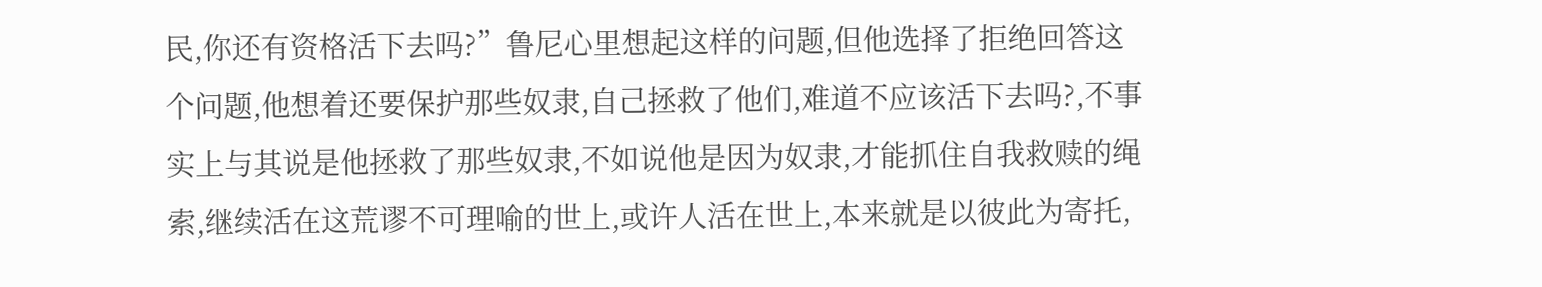民,你还有资格活下去吗?”鲁尼心里想起这样的问题,但他选择了拒绝回答这个问题,他想着还要保护那些奴隶,自己拯救了他们,难道不应该活下去吗?,不事实上与其说是他拯救了那些奴隶,不如说他是因为奴隶,才能抓住自我救赎的绳索,继续活在这荒谬不可理喻的世上,或许人活在世上,本来就是以彼此为寄托,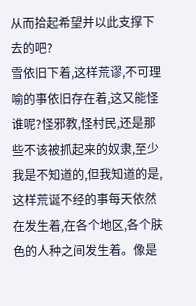从而拾起希望并以此支撑下去的吧?
雪依旧下着,这样荒谬,不可理喻的事依旧存在着,这又能怪谁呢?怪邪教,怪村民,还是那些不该被抓起来的奴隶,至少我是不知道的,但我知道的是,这样荒诞不经的事每天依然在发生着,在各个地区,各个肤色的人种之间发生着。像是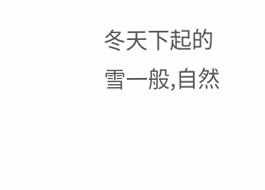冬天下起的雪一般,自然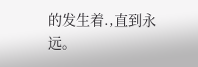的发生着.,直到永远。